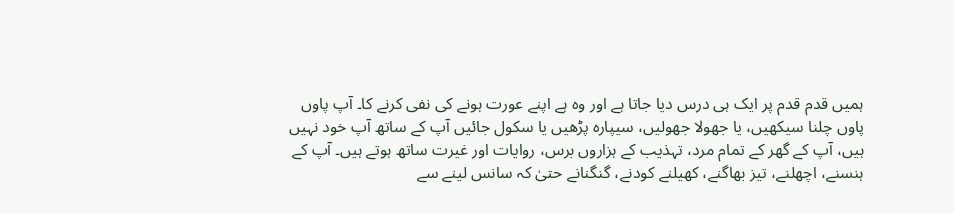ہمیں قدم قدم پر ایک ہی درس دیا جاتا ہے اور وہ ہے اپنے عورت ہونے کی نفی کرنے کا۔ آپ پاوں پاوں چلنا سیکھیں، یا جھولا جھولیں، سیپارہ پڑھیں یا سکول جائیں آپ کے ساتھ آپ خود نہیں ہیں، آپ کے گھر کے تمام مرد، تہذیب کے ہزاروں برس، روایات اور غیرت ساتھ ہوتے ہیں۔ آپ کے ہنسنے، اچھلنے، تیز بھاگنے، کھیلنے کودنے، گنگنانے حتیٰ کہ سانس لینے سے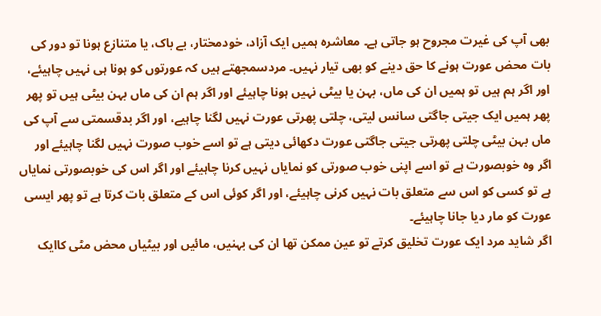بھی آپ کی غیرت مجروح ہو جاتی ہے۔ معاشرہ ہمیں ایک آزاد، خودمختار، بے باک، یا متنازع ہونا تو دور کی بات محض عورت ہونے کا حق دینے کو بھی تیار نہیں۔ مردسمجھتے ہیں کہ عورتوں کو ہونا ہی نہیں چاہیئے، اور اگر ہم ہیں تو ہمیں ان کی ماں، بہن یا بیٹی نہیں ہونا چاہیئے اور اگر ہم ان کی ماں بہن بیٹی ہیں تو پھر پھر ہمیں ایک جیتی جاگتی سانس لیتی، چلتی پھرتی عورت نہیں لگنا چاہیے، اور اگر بدقسمتی سے آپ کی ماں بہن بیٹی چلتی پھرتی جیتی جاگتی عورت دکھائی دیتی ہے تو اسے خوب صورت نہیں لگنا چاہیئے اور اگر وہ خوبصورت ہے تو اسے اپنی خوب صورتی کو نمایاں نہیں کرنا چاہیئے اور اگر اس کی خوبصورتی نمایاں ہے تو کسی کو اس سے متعلق بات نہیں کرنی چاہیئے، اور اگر کوئی اس کے متعلق بات کرتا ہے تو پھر ایسی عورت کو مار دیا جانا چاہیئے۔
اگر شاید مرد ایک عورت تخلیق کرتے تو عین ممکن تھا ان کی بہنیں، مائیں اور بیٹیاں محض مٹی کاایک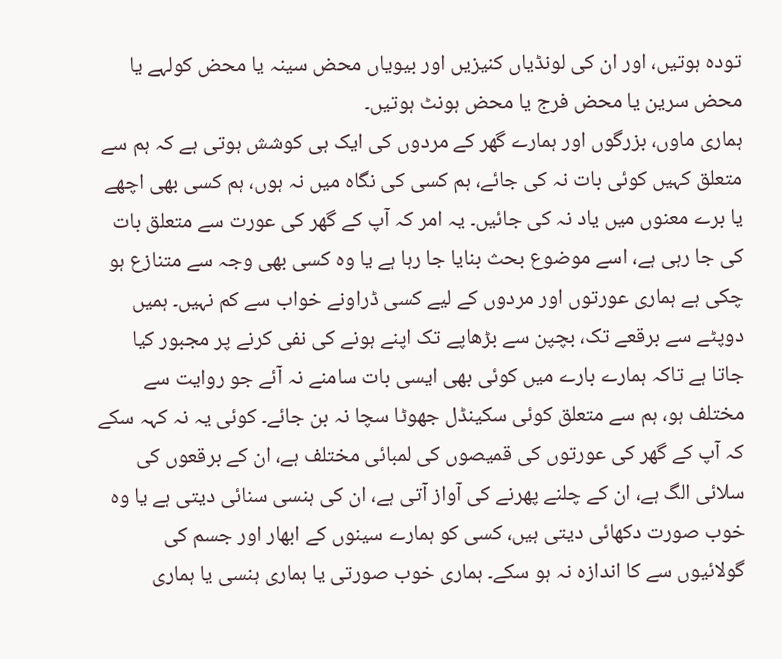تودہ ہوتیں، اور ان کی لونڈیاں کنیزیں اور بیویاں محض سینہ یا محض کولہے یا محض سرین یا محض فرج یا محض ہونٹ ہوتیں۔
ہماری ماوں، بزرگوں اور ہمارے گھر کے مردوں کی ایک ہی کوشش ہوتی ہے کہ ہم سے متعلق کہیں کوئی بات نہ کی جائے، ہم کسی کی نگاہ میں نہ ہوں، ہم کسی بھی اچھے یا برے معنوں میں یاد نہ کی جائیں۔ یہ امر کہ آپ کے گھر کی عورت سے متعلق بات کی جا رہی ہے، اسے موضوع بحث بنایا جا رہا ہے یا وہ کسی بھی وجہ سے متنازع ہو چکی ہے ہماری عورتوں اور مردوں کے لیے کسی ڈراونے خواب سے کم نہیں۔ ہمیں دوپٹے سے برقعے تک، بچپن سے بڑھاپے تک اپنے ہونے کی نفی کرنے پر مجبور کیا جاتا ہے تاکہ ہمارے بارے میں کوئی بھی ایسی بات سامنے نہ آئے جو روایت سے مختلف ہو، ہم سے متعلق کوئی سکینڈل جھوٹا سچا نہ بن جائے۔ کوئی یہ نہ کہہ سکے کہ آپ کے گھر کی عورتوں کی قمیصوں کی لمبائی مختلف ہے، ان کے برقعوں کی سلائی الگ ہے، ان کے چلنے پھرنے کی آواز آتی ہے، ان کی ہنسی سنائی دیتی ہے یا وہ خوب صورت دکھائی دیتی ہیں، کسی کو ہمارے سینوں کے ابھار اور جسم کی گولائیوں سے کا اندازہ نہ ہو سکے۔ ہماری خوب صورتی یا ہماری ہنسی یا ہماری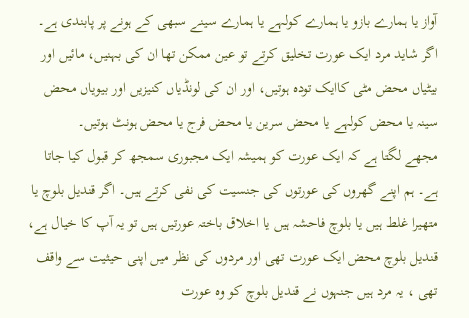آواز یا ہمارے بازو یا ہمارے کولہے یا ہمارے سینے سبھی کے ہونے پر پابندی ہے۔ اگر شاید مرد ایک عورت تخلیق کرتے تو عین ممکن تھا ان کی بہنیں، مائیں اور بیٹیاں محض مٹی کاایک تودہ ہوتیں، اور ان کی لونڈیاں کنیزیں اور بیویاں محض سینہ یا محض کولہے یا محض سرین یا محض فرج یا محض ہونٹ ہوتیں۔
مجھے لگتا ہے کہ ایک عورت کو ہمیشہ ایک مجبوری سمجھ کر قبول کیا جاتا ہے۔ ہم اپنے گھروں کی عورتوں کی جنسیت کی نفی کرتے ہیں۔ اگر قندیل بلوچ یا متھیرا غلط ہیں یا بلوچ فاحشہ ہیں یا اخلاق باختہ عورتیں ہیں تو یہ آپ کا خیال ہے، قندیل بلوچ محض ایک عورت تھی اور مردوں کی نظر میں اپنی حیثیت سے واقف تھی ، یہ مرد ہیں جنہوں نے قندیل بلوچ کو وہ عورت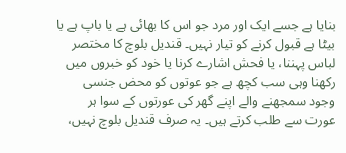بنایا ہے جسے ایک اور مرد جو اس کا بھائی ہے یا باپ ہے یا بیٹا ہے قبول کرنے کو تیار نہیں۔ قندیل بلوچ کا مختصر لباس پہننا، یا فحش اشارے کرنا یا خود کو خبروں میں رکھنا وہی سب کچھ ہے جو عوتوں کو محض جنسی وجود سمجھنے والے اپنے گھر کی عورتوں کے سوا ہر عورت سے طلب کرتے ہیں۔ یہ صرف قندیل بلوچ نہیں،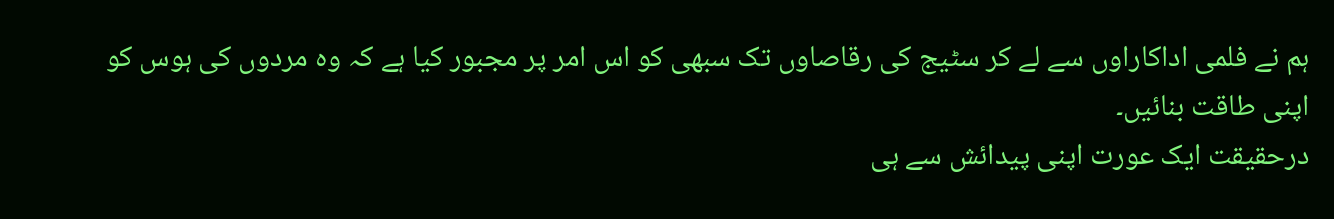ہم نے فلمی اداکاراوں سے لے کر سٹیج کی رقاصاوں تک سبھی کو اس امر پر مجبور کیا ہے کہ وہ مردوں کی ہوس کو اپنی طاقت بنائیں۔
درحقیقت ایک عورت اپنی پیدائش سے ہی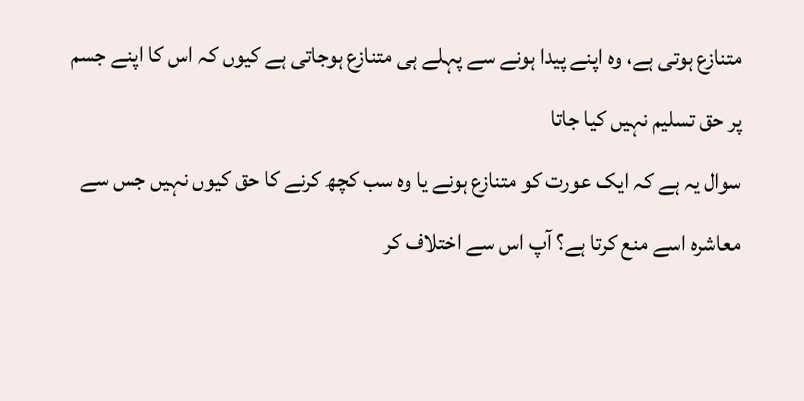متنازع ہوتی ہے، وہ اپنے پیدا ہونے سے پہلے ہی متنازع ہوجاتی ہے کیوں کہ اس کا اپنے جسم پر حق تسلیم نہیں کیا جاتا
سوال یہ ہے کہ ایک عورت کو متنازع ہونے یا وہ سب کچھ کرنے کا حق کیوں نہیں جس سے معاشرہ اسے منع کرتا ہے؟ آپ اس سے اختلاف کر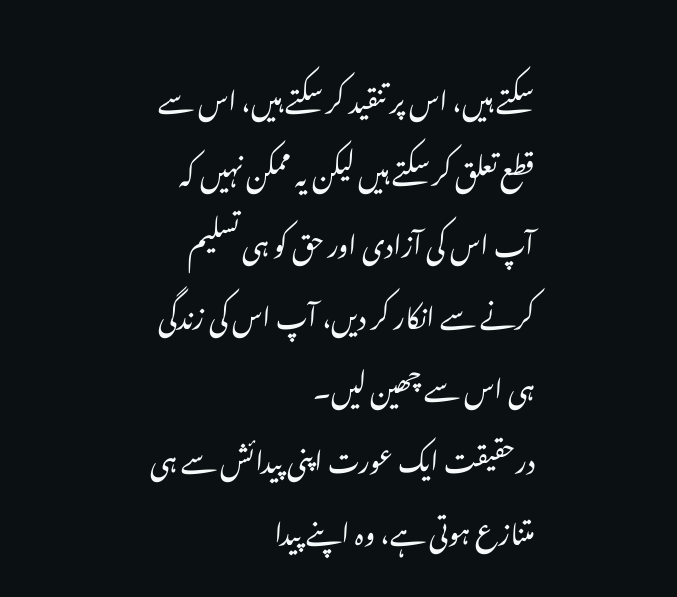سکتے ہیں، اس پر تنقید کر سکتے ہیں، اس سے قطع تعلق کر سکتے ہیں لیکن یہ ممکن نہیں کہ آپ اس کی آزادی اور حق کو ہی تسلیم کرنے سے انکار کر دیں، آپ اس کی زندگی ہی اس سے چھین لیں۔
درحقیقت ایک عورت اپنی پیدائش سے ہی متنازع ہوتی ہے، وہ اپنے پیدا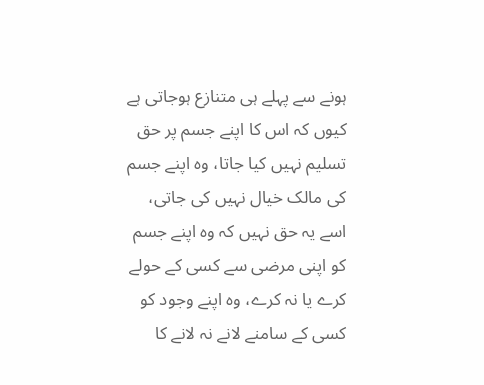ہونے سے پہلے ہی متنازع ہوجاتی ہے کیوں کہ اس کا اپنے جسم پر حق تسلیم نہیں کیا جاتا، وہ اپنے جسم کی مالک خیال نہیں کی جاتی، اسے یہ حق نہیں کہ وہ اپنے جسم کو اپنی مرضی سے کسی کے حولے کرے یا نہ کرے، وہ اپنے وجود کو کسی کے سامنے لانے نہ لانے کا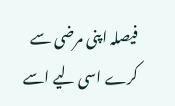فیصلہ اپنی مرضی سے کرے اسی لیے اسے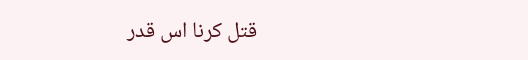قتل کرنا اس قدر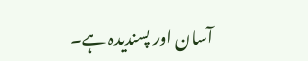آسان اور پسندیدہ ہے۔